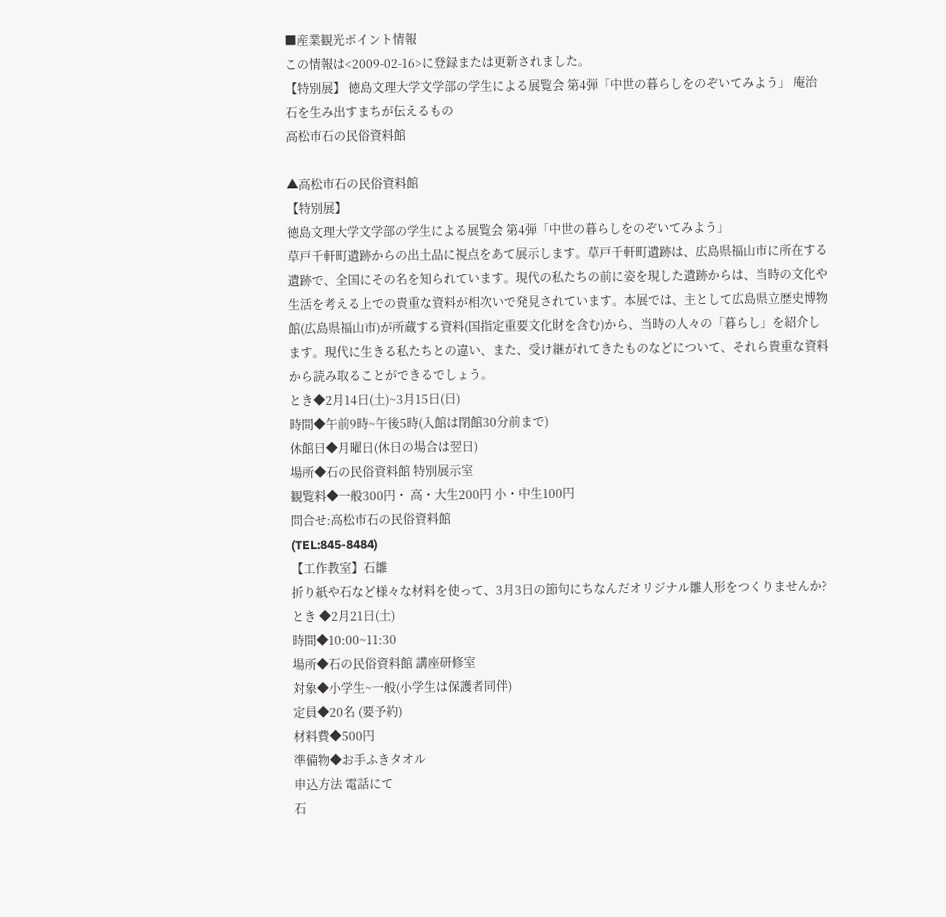■産業観光ポイント情報
この情報は<2009-02-16>に登録または更新されました。
【特別展】 徳島文理大学文学部の学生による展覧会 第4弾「中世の暮らしをのぞいてみよう」 庵治石を生み出すまちが伝えるもの
高松市石の民俗資料館

▲高松市石の民俗資料館
【特別展】
徳島文理大学文学部の学生による展覧会 第4弾「中世の暮らしをのぞいてみよう」
草戸千軒町遺跡からの出土品に視点をあて展示します。草戸千軒町遺跡は、広島県福山市に所在する遺跡で、全国にその名を知られています。現代の私たちの前に姿を現した遺跡からは、当時の文化や生活を考える上での貴重な資料が相次いで発見されています。本展では、主として広島県立歴史博物館(広島県福山市)が所蔵する資料(国指定重要文化財を含む)から、当時の人々の「暮らし」を紹介します。現代に生きる私たちとの違い、また、受け継がれてきたものなどについて、それら貴重な資料から読み取ることができるでしょう。
とき◆2月14日(土)~3月15日(日)
時間◆午前9時~午後5時(入館は閉館30分前まで)
休館日◆月曜日(休日の場合は翌日)
場所◆石の民俗資料館 特別展示室
観覧料◆一般300円・ 高・大生200円 小・中生100円
問合せ:高松市石の民俗資料館
(TEL:845-8484)
【工作教室】石雛
折り紙や石など様々な材料を使って、3月3日の節句にちなんだオリジナル雛人形をつくりませんか?
とき ◆2月21日(土)
時間◆10:00~11:30
場所◆石の民俗資料館 講座研修室
対象◆小学生~一般(小学生は保護者同伴)
定員◆20名 (要予約)
材料費◆500円
準備物◆お手ふきタオル
申込方法 電話にて
石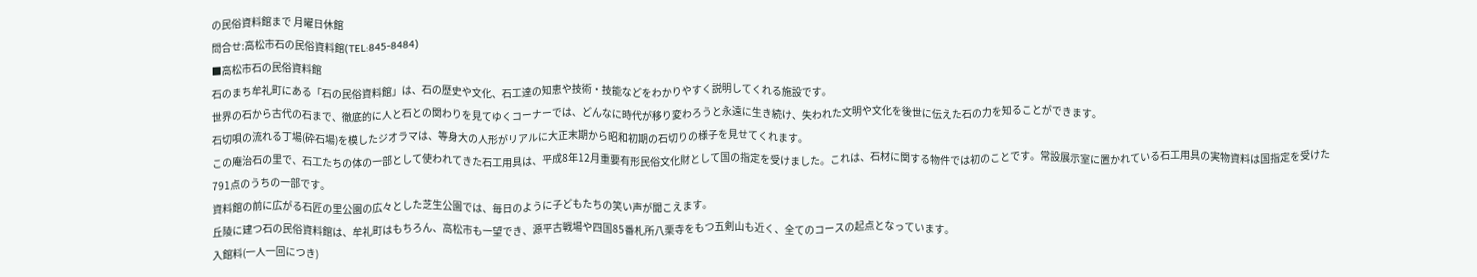の民俗資料館まで 月曜日休館
問合せ:高松市石の民俗資料館(TEL:845-8484)
■高松市石の民俗資料館
石のまち牟礼町にある「石の民俗資料館」は、石の歴史や文化、石工達の知恵や技術・技能などをわかりやすく説明してくれる施設です。
世界の石から古代の石まで、徹底的に人と石との関わりを見てゆくコーナーでは、どんなに時代が移り変わろうと永遠に生き続け、失われた文明や文化を後世に伝えた石の力を知ることができます。
石切唄の流れる丁場(砕石場)を模したジオラマは、等身大の人形がリアルに大正末期から昭和初期の石切りの様子を見せてくれます。
この庵治石の里で、石工たちの体の一部として使われてきた石工用具は、平成8年12月重要有形民俗文化財として国の指定を受けました。これは、石材に関する物件では初のことです。常設展示室に置かれている石工用具の実物資料は国指定を受けた791点のうちの一部です。
資料館の前に広がる石匠の里公園の広々とした芝生公園では、毎日のように子どもたちの笑い声が聞こえます。
丘陵に建つ石の民俗資料館は、牟礼町はもちろん、高松市も一望でき、源平古戦場や四国85番札所八栗寺をもつ五剣山も近く、全てのコースの起点となっています。
入館料(一人一回につき)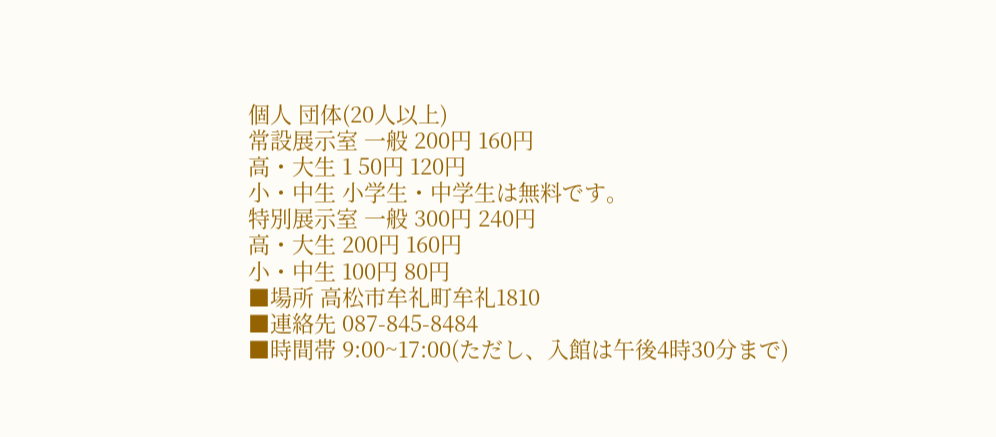個人 団体(20人以上)
常設展示室 一般 200円 160円
高・大生 1 50円 120円
小・中生 小学生・中学生は無料です。
特別展示室 一般 300円 240円
高・大生 200円 160円
小・中生 100円 80円
■場所 高松市牟礼町牟礼1810
■連絡先 087-845-8484
■時間帯 9:00~17:00(ただし、入館は午後4時30分まで)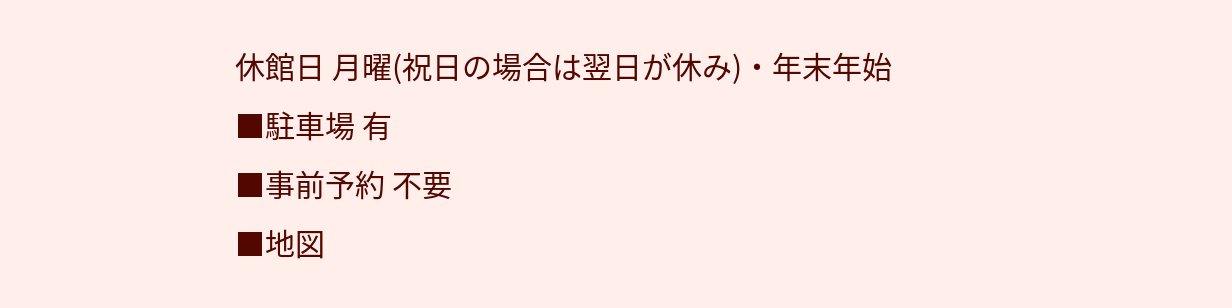休館日 月曜(祝日の場合は翌日が休み)・年末年始
■駐車場 有
■事前予約 不要
■地図